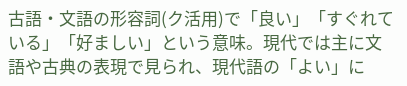古語・文語の形容詞(ク活用)で「良い」「すぐれている」「好ましい」という意味。現代では主に文語や古典の表現で見られ、現代語の「よい」に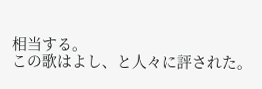相当する。
この歌はよし、と人々に評された。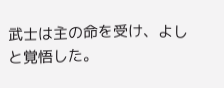武士は主の命を受け、よしと覚悟した。